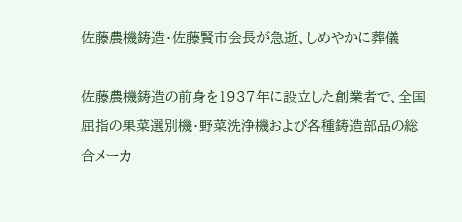佐藤農機鋳造・佐藤賢市会長が急逝、しめやかに葬儀

佐藤農機鋳造の前身を1937年に設立した創業者で、全国屈指の果菜選別機・野菜洗浄機および各種鋳造部品の総合メーカ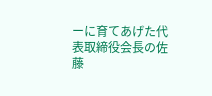ーに育てあげた代表取締役会長の佐藤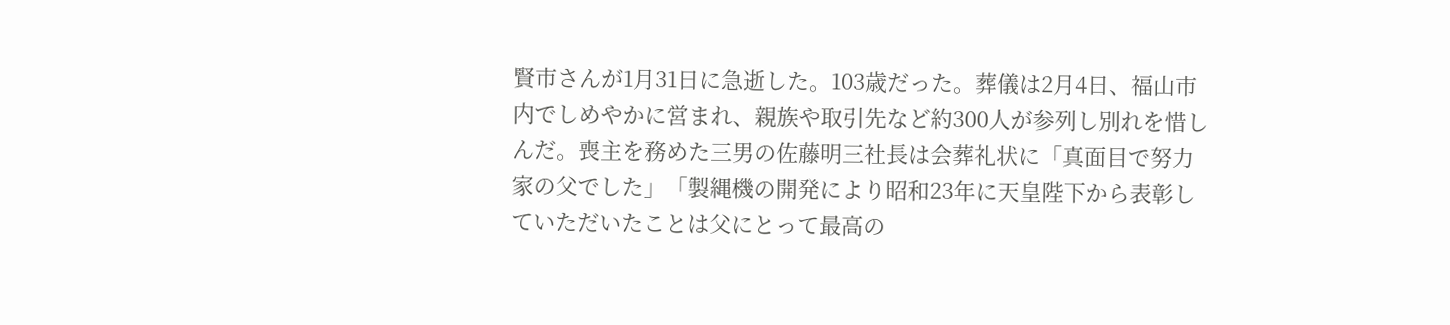賢市さんが1月31日に急逝した。103歳だった。葬儀は2月4日、福山市内でしめやかに営まれ、親族や取引先など約300人が参列し別れを惜しんだ。喪主を務めた三男の佐藤明三社長は会葬礼状に「真面目で努力家の父でした」「製縄機の開発により昭和23年に天皇陛下から表彰していただいたことは父にとって最高の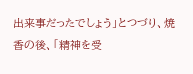出来事だったでしょう」とつづり、焼香の後、「精神を受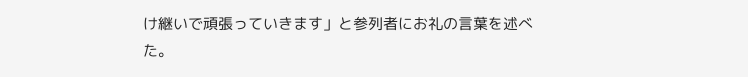け継いで頑張っていきます」と参列者にお礼の言葉を述べた。